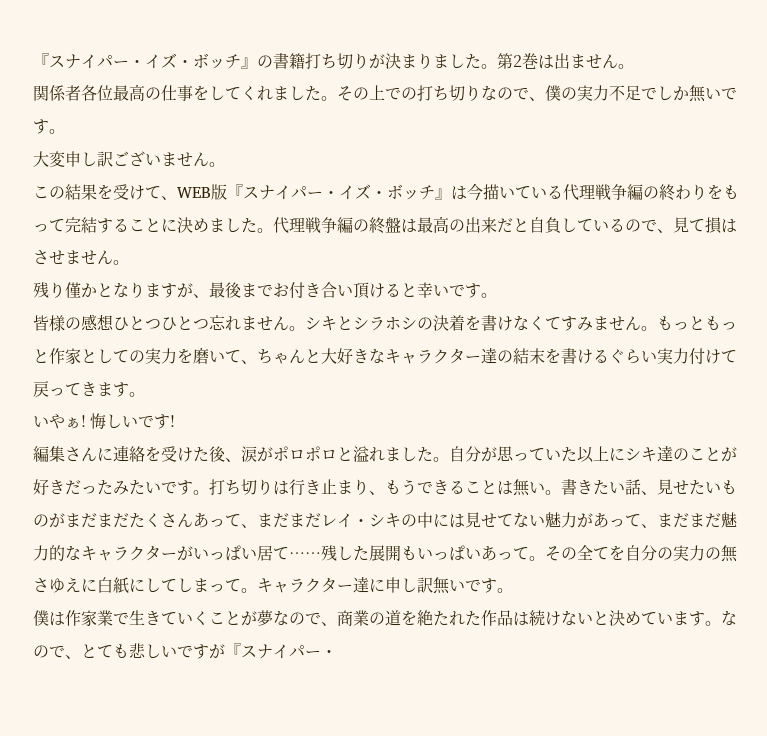『スナイパー・イズ・ボッチ』の書籍打ち切りが決まりました。第2巻は出ません。
関係者各位最高の仕事をしてくれました。その上での打ち切りなので、僕の実力不足でしか無いです。
大変申し訳ございません。
この結果を受けて、WEB版『スナイパー・イズ・ボッチ』は今描いている代理戦争編の終わりをもって完結することに決めました。代理戦争編の終盤は最高の出来だと自負しているので、見て損はさせません。
残り僅かとなりますが、最後までお付き合い頂けると幸いです。
皆様の感想ひとつひとつ忘れません。シキとシラホシの決着を書けなくてすみません。もっともっと作家としての実力を磨いて、ちゃんと大好きなキャラクター達の結末を書けるぐらい実力付けて戻ってきます。
いやぁ! 悔しいです!
編集さんに連絡を受けた後、涙がポロポロと溢れました。自分が思っていた以上にシキ達のことが好きだったみたいです。打ち切りは行き止まり、もうできることは無い。書きたい話、見せたいものがまだまだたくさんあって、まだまだレイ・シキの中には見せてない魅力があって、まだまだ魅力的なキャラクターがいっぱい居て……残した展開もいっぱいあって。その全てを自分の実力の無さゆえに白紙にしてしまって。キャラクター達に申し訳無いです。
僕は作家業で生きていくことが夢なので、商業の道を絶たれた作品は続けないと決めています。なので、とても悲しいですが『スナイパー・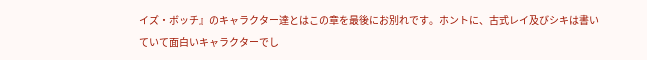イズ・ボッチ』のキャラクター達とはこの章を最後にお別れです。ホントに、古式レイ及びシキは書いていて面白いキャラクターでし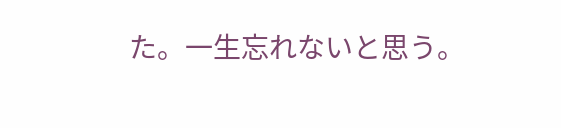た。一生忘れないと思う。